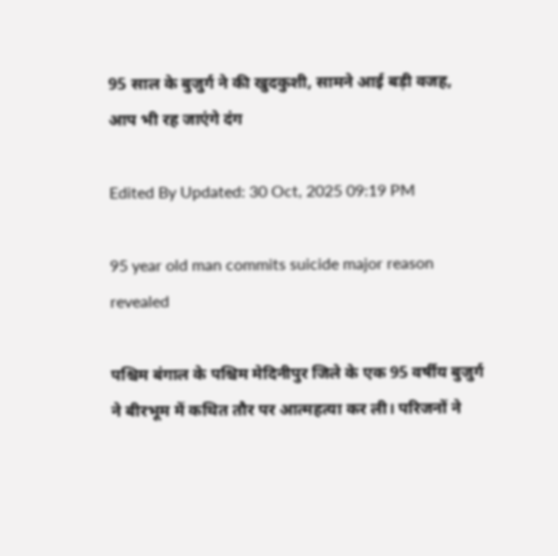95 साल के बुजुर्ग ने की खुदकुशी, सामने आई बड़ी वजह, आप भी रह जाएंगे दंग

Edited By Updated: 30 Oct, 2025 09:19 PM

95 year old man commits suicide major reason revealed

पश्चिम बंगाल के पश्चिम मेदिनीपुर जिले के एक 95 वर्षीय बुजुर्ग ने बीरभूम में कथित तौर पर आत्महत्या कर ली। परिजनों ने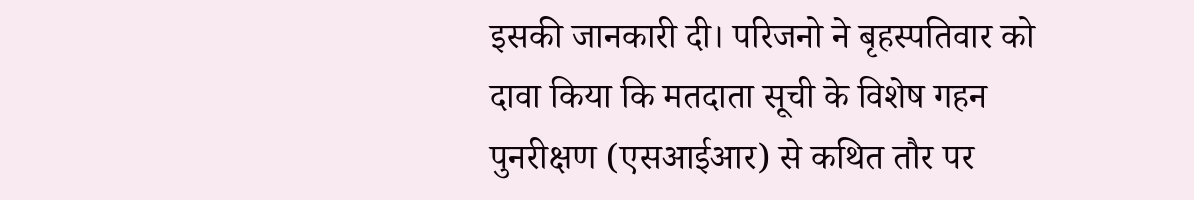इसकी जानकारी दी। परिजनो ने बृहस्पतिवार को दावा किया कि मतदाता सूची के विशेष गहन पुनरीक्षण (एसआईआर) से कथित तौर पर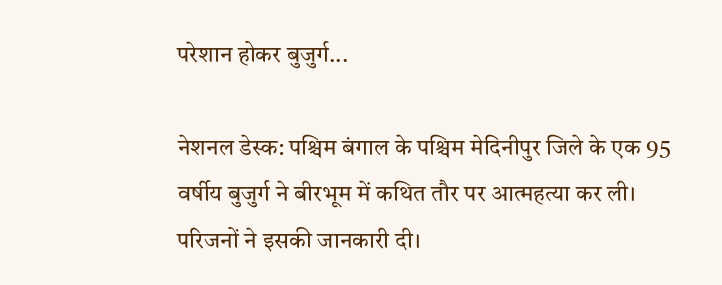परेशान होकर बुजुर्ग...

नेशनल डेस्क: पश्चिम बंगाल के पश्चिम मेदिनीपुर जिले के एक 95 वर्षीय बुजुर्ग ने बीरभूम में कथित तौर पर आत्महत्या कर ली। परिजनों ने इसकी जानकारी दी।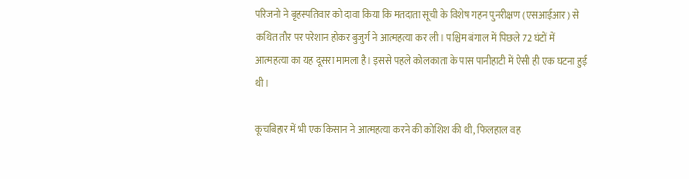परिजनो ने बृहस्पतिवार को दावा किया कि मतदाता सूची के विशेष गहन पुनरीक्षण (एसआईआर) से कथित तौर पर परेशान होकर बुजुर्ग ने आत्महत्या कर ली। पश्चिम बंगाल में पिछले 72 घंटों में आत्महत्या का यह दूसरा मामला है। इससे पहले कोलकाता के पास पानीहाटी में ऐसी ही एक घटना हुई थी।

कूचबिहार में भी एक किसान ने आत्महत्या करने की कोशिश की थी, फिलहाल वह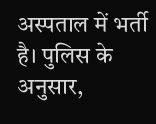अस्पताल में भर्ती है। पुलिस के अनुसार,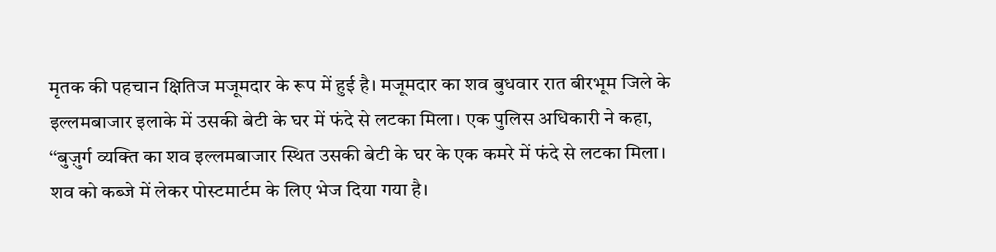मृतक की पहचान क्षितिज मजूमदार के रूप में हुई है। मजूमदार का शव बुधवार रात बीरभूम जिले के इल्लमबाजार इलाके में उसकी बेटी के घर में फंदे से लटका मिला। एक पुलिस अधिकारी ने कहा, ‘‘बुज़ुर्ग व्यक्ति का शव इल्लमबाजार स्थित उसकी बेटी के घर के एक कमरे में फंदे से लटका मिला। शव को कब्जे में लेकर पोस्टमार्टम के लिए भेज दिया गया है।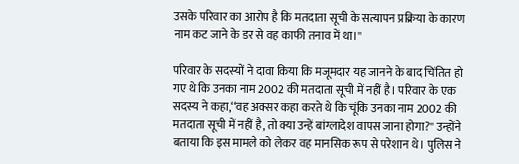उसके परिवार का आरोप है कि मतदाता सूची के सत्यापन प्रक्रिया के कारण नाम कट जाने के डर से वह काफी तनाव में था।''

परिवार के सदस्यों ने दावा किया कि मजूमदार यह जानने के बाद चिंतित हो गए थे कि उनका नाम 2002 की मतदाता सूची में नहीं है। परिवार के एक सदस्य ने कहा,‘‘वह अक्सर कहा करते थे कि चूंकि उनका नाम 2002 की मतदाता सूची में नहीं है, तो क्या उन्हें बांग्लादेश वापस जाना होगा?'' उन्होंने बताया कि इस मामले को लेकर वह मानसिक रूप से परेशान थे। पुलिस ने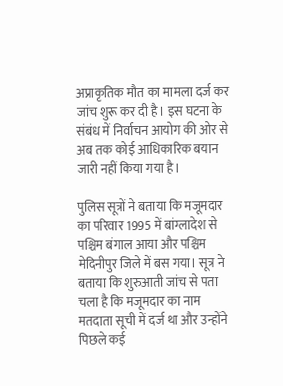अप्राकृतिक मौत का मामला दर्ज कर जांच शुरू कर दी है। इस घटना के संबंध में निर्वाचन आयोग की ओर से अब तक कोई आधिकारिक बयान जारी नहीं किया गया है।

पुलिस सूत्रों ने बताया कि मजूमदार का परिवार 1995 में बांग्लादेश से पश्चिम बंगाल आया और पश्चिम मेदिनीपुर जिले में बस गया। सूत्र ने बताया कि शुरुआती जांच से पता चला है कि मजूमदार का नाम मतदाता सूची में दर्ज था और उन्होंने पिछले कई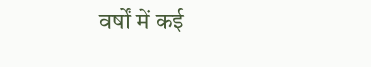वर्षों में कई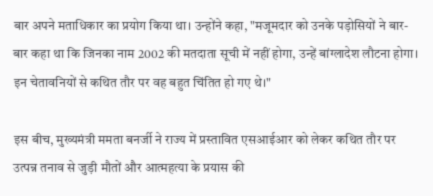बार अपने मताधिकार का प्रयोग किया था। उन्होंने कहा, "मजूमदार को उनके पड़ोसियों ने बार-बार कहा था कि जिनका नाम 2002 की मतदाता सूची में नहीं होगा, उन्हें बांग्लादेश लौटना होगा। इन चेतावनियों से कथित तौर पर वह बहुत चिंतित हो गए थे।"

इस बीच, मुख्यमंत्री ममता बनर्जी ने राज्य में प्रस्तावित एसआईआर को लेकर कथित तौर पर उत्पन्न तनाव से जुड़ी मौतों और आत्महत्या के प्रयास की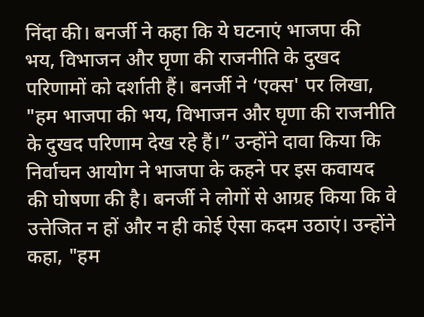निंदा की। बनर्जी ने कहा कि ये घटनाएं भाजपा की भय, विभाजन और घृणा की राजनीति के दुखद परिणामों को दर्शाती हैं। बनर्जी ने ‘एक्स' पर लिखा, "हम भाजपा की भय, विभाजन और घृणा की राजनीति के दुखद परिणाम देख रहे हैं।” उन्होंने दावा किया कि निर्वाचन आयोग ने भाजपा के कहने पर इस कवायद की घोषणा की है। बनर्जी ने लोगों से आग्रह किया कि वे उत्तेजित न हों और न ही कोई ऐसा कदम उठाएं। उन्होंने कहा, "हम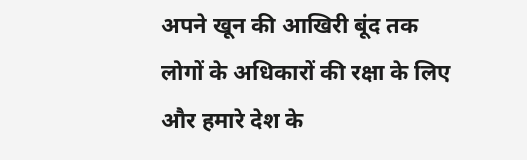अपने खून की आखिरी बूंद तक लोगों के अधिकारों की रक्षा के लिए और हमारे देश के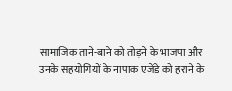सामाजिक ताने-बाने को तोड़ने के भाजपा और उनके सहयोगियों के नापाक एजेंडे को हराने के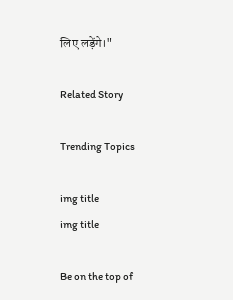लिए लड़ेंगे।"

Related Story

Trending Topics

img title
img title

Be on the top of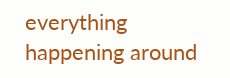everything happening around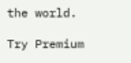the world.

Try Premium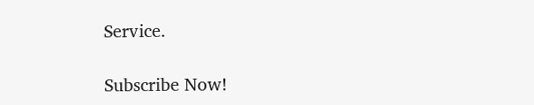Service.

Subscribe Now!